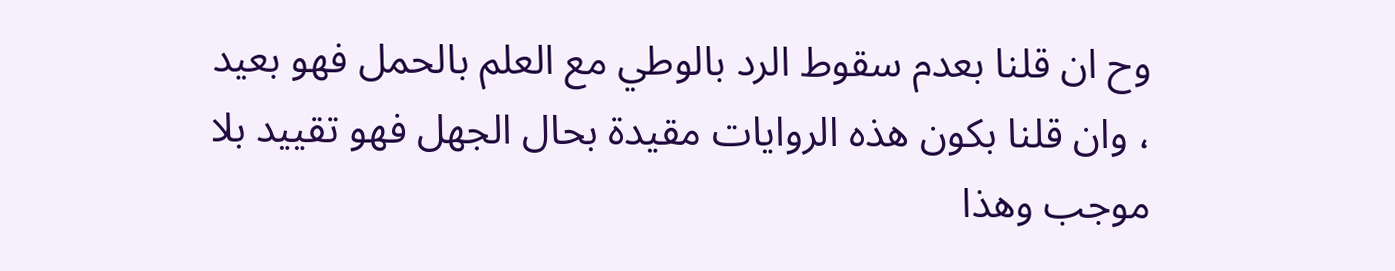وح ان قلنا بعدم سقوط الرد بالوطي مع العلم بالحمل فهو بعيد ، وان قلنا بكون هذه الروايات مقيدة بحال الجهل فهو تقييد بلا موجب وهذا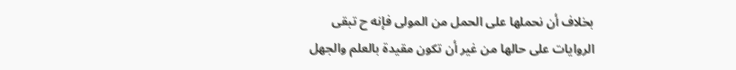بخلاف أن نحملها على الحمل من المولى فإنه ح تبقى الروايات على حالها من غير أن تكون مقيدة بالعلم والجهل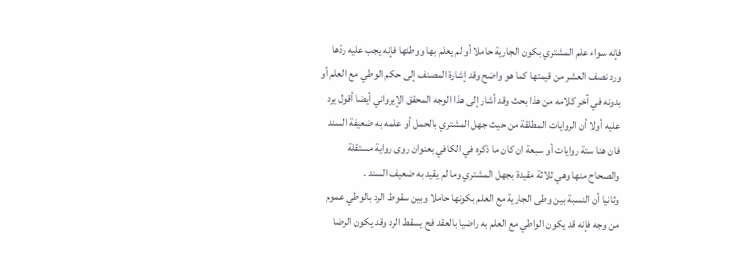فإنه سواء علم المشتري بكون الجارية حاملا أو لم يعلم بها ووطئها فإنه يجب عليه ردّها ورد نصف العشر من قيمتها كما هو واضح وقد إشارة المصنف إلى حكم الوطي مع العلم أو بدونه في آخر كلامه من هذا بحث وقد أشار إلى هذا الوجه المحقق الإيرواني أيضا أقول يرد عليه أولا أن الروايات المطلقة من حيث جهل المشتري بالحمل أو علمه به ضعيفة السند فان هنا ستة روايات أو سبعة ان كان ما ذكره في الكافي بعنوان روى رواية مستقلة والصحاح منها وهي ثلاثة مقيدة بجهل المشتري وما لم يقيد به ضعيف السند .
وثانيا أن النسبة بين وطى الجارية مع العلم بكونها حاملا وبين سقوط الرد بالوطي عموم من وجه فإنه قد يكون الواطي مع العلم به راضيا بالعقد فح يسقط الرد وقد يكون الرضا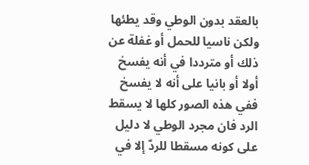بالعقد بدون الوطي وقد يطئها ولكن ناسيا للحمل أو غفلة عن ذلك أو مترددا في أنه يفسخ أولا أو بانيا على أنه لا يفسخ ففي هذه الصور كلها لا يسقط الرد فان مجرد الوطي لا دليل على كونه مسقطا للردّ إلا في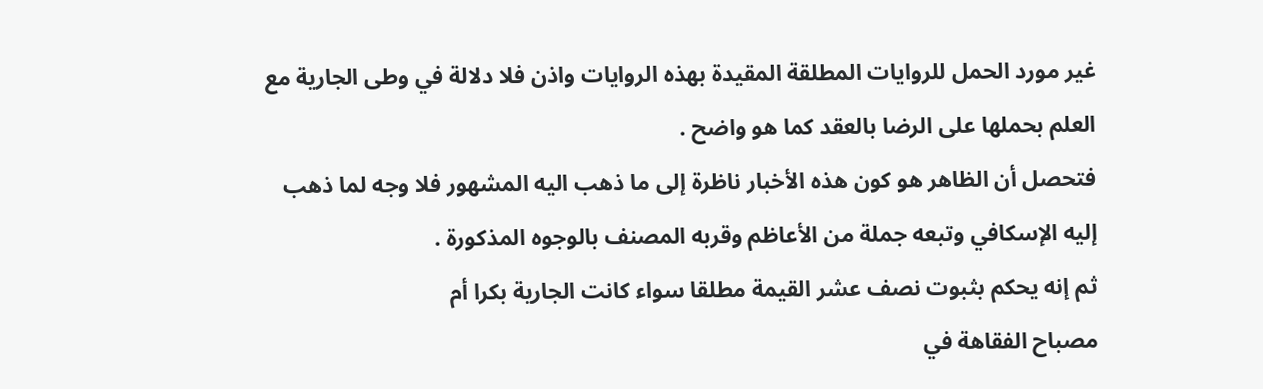غير مورد الحمل للروايات المطلقة المقيدة بهذه الروايات واذن فلا دلالة في وطى الجارية مع العلم بحملها على الرضا بالعقد كما هو واضح .
فتحصل أن الظاهر هو كون هذه الأخبار ناظرة إلى ما ذهب اليه المشهور فلا وجه لما ذهب إليه الإسكافي وتبعه جملة من الأعاظم وقربه المصنف بالوجوه المذكورة .
ثم إنه يحكم بثبوت نصف عشر القيمة مطلقا سواء كانت الجارية بكرا أم
مصباح الفقاهة في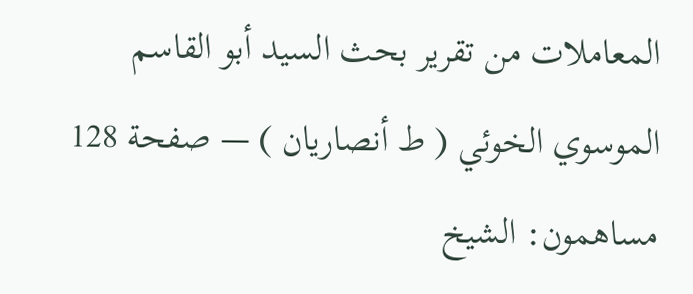المعاملات من تقرير بحث السيد أبو القاسم الموسوي الخوئي ( ط أنصاريان ) — صفحة 128
مساهمون: الشيخ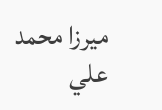ميرزا محمد علي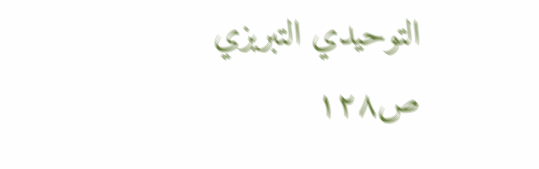التوحيدي التبريزي
ص١٢٨